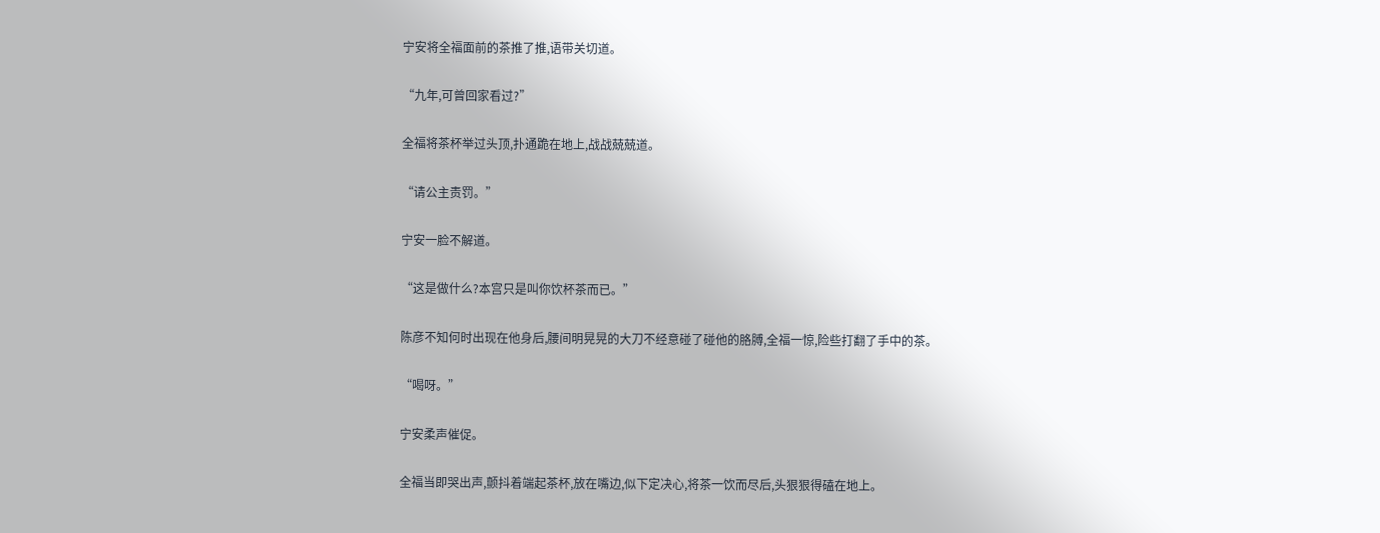宁安将全福面前的茶推了推,语带关切道。

“九年,可曾回家看过?”

全福将茶杯举过头顶,扑通跪在地上,战战兢兢道。

“请公主责罚。”

宁安一脸不解道。

“这是做什么?本宫只是叫你饮杯茶而已。”

陈彦不知何时出现在他身后,腰间明晃晃的大刀不经意碰了碰他的胳膊,全福一惊,险些打翻了手中的茶。

“喝呀。”

宁安柔声催促。

全福当即哭出声,颤抖着端起茶杯,放在嘴边,似下定决心,将茶一饮而尽后,头狠狠得磕在地上。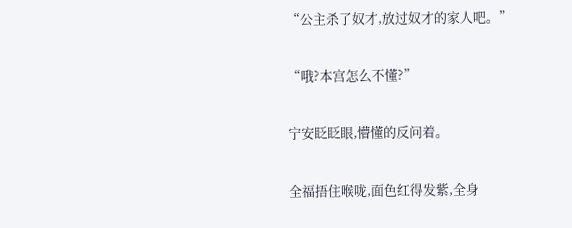“公主杀了奴才,放过奴才的家人吧。”

“哦?本宫怎么不懂?”

宁安眨眨眼,懵懂的反问着。

全福捂住喉咙,面色红得发紫,全身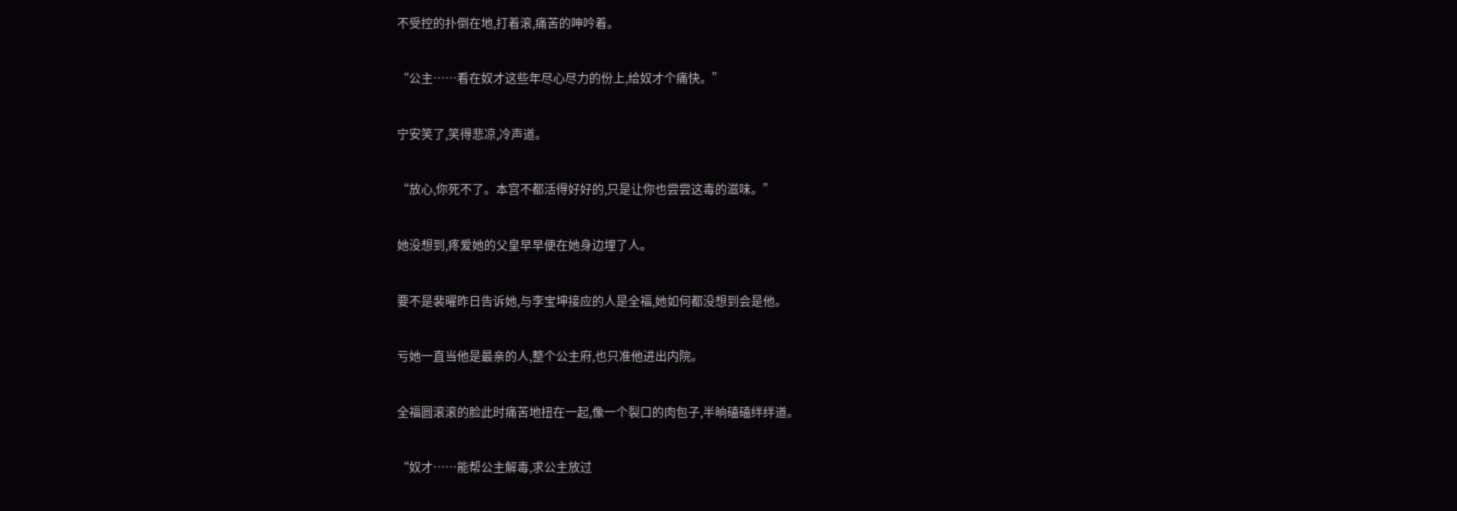不受控的扑倒在地,打着滚,痛苦的呻吟着。

“公主……看在奴才这些年尽心尽力的份上,给奴才个痛快。”

宁安笑了,笑得悲凉,冷声道。

“放心,你死不了。本宫不都活得好好的,只是让你也尝尝这毒的滋味。”

她没想到,疼爱她的父皇早早便在她身边埋了人。

要不是裴曜昨日告诉她,与李宝坤接应的人是全福,她如何都没想到会是他。

亏她一直当他是最亲的人,整个公主府,也只准他进出内院。

全福圆滚滚的脸此时痛苦地扭在一起,像一个裂口的肉包子,半晌磕磕绊绊道。

“奴才……能帮公主解毒,求公主放过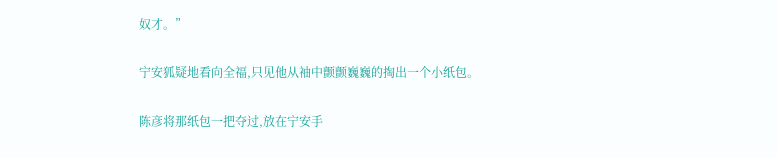奴才。”

宁安狐疑地看向全福,只见他从袖中颤颤巍巍的掏出一个小纸包。

陈彦将那纸包一把夺过,放在宁安手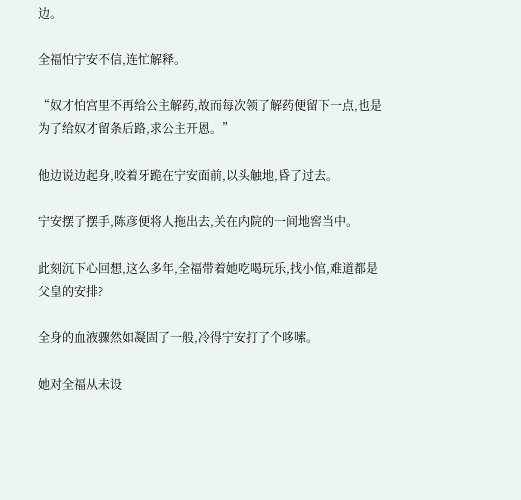边。

全福怕宁安不信,连忙解释。

“奴才怕宫里不再给公主解药,故而每次领了解药便留下一点,也是为了给奴才留条后路,求公主开恩。”

他边说边起身,咬着牙跪在宁安面前,以头触地,昏了过去。

宁安摆了摆手,陈彦便将人拖出去,关在内院的一间地窖当中。

此刻沉下心回想,这么多年,全福带着她吃喝玩乐,找小倌,难道都是父皇的安排?

全身的血液骤然如凝固了一般,冷得宁安打了个哆嗦。

她对全福从未设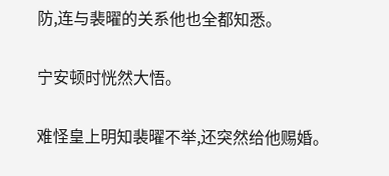防,连与裴曜的关系他也全都知悉。

宁安顿时恍然大悟。

难怪皇上明知裴曜不举,还突然给他赐婚。